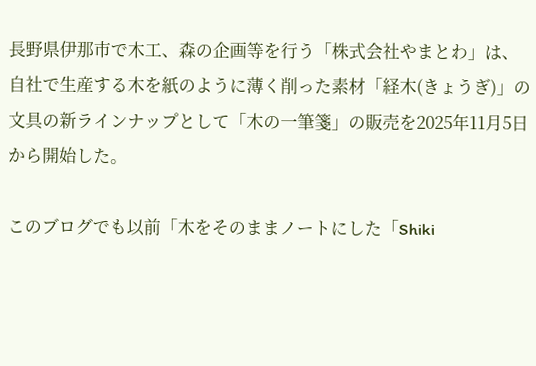長野県伊那市で木工、森の企画等を行う「株式会社やまとわ」は、自社で生産する木を紙のように薄く削った素材「経木(きょうぎ)」の文具の新ラインナップとして「木の一筆箋」の販売を2025年11月5日から開始した。

このブログでも以前「木をそのままノートにした「Shiki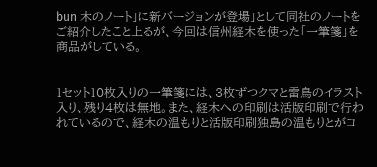bun 木のノート」に新バージョンが登場」として同社のノートをご紹介したこと上るが、今回は信州経木を使った「一筆箋」を商品がしている。


1セット10枚入りの一筆箋には、3枚ずつクマと雷鳥のイラスト入り、残り4枚は無地。また、経木への印刷は活版印刷で行われているので、経木の温もりと活版印刷独島の温もりとがコ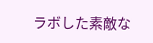ラボした素敵な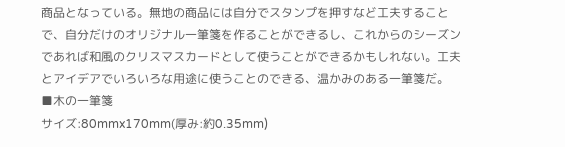商品となっている。無地の商品には自分でスタンプを押すなど工夫することで、自分だけのオリジナル一筆箋を作ることができるし、これからのシーズンであれば和風のクリスマスカードとして使うことができるかもしれない。工夫とアイデアでいろいろな用途に使うことのできる、温かみのある一筆箋だ。
■木の一筆箋
サイズ:80mmx170mm(厚み:約0.35mm)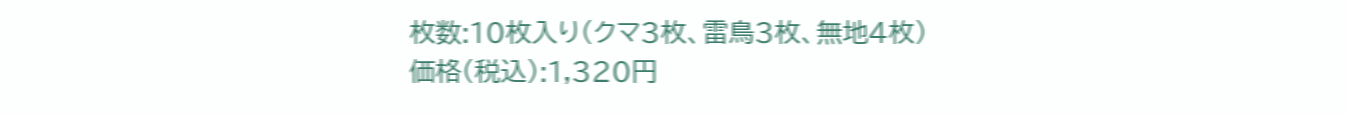枚数:10枚入り(クマ3枚、雷鳥3枚、無地4枚)
価格(税込):1,320円